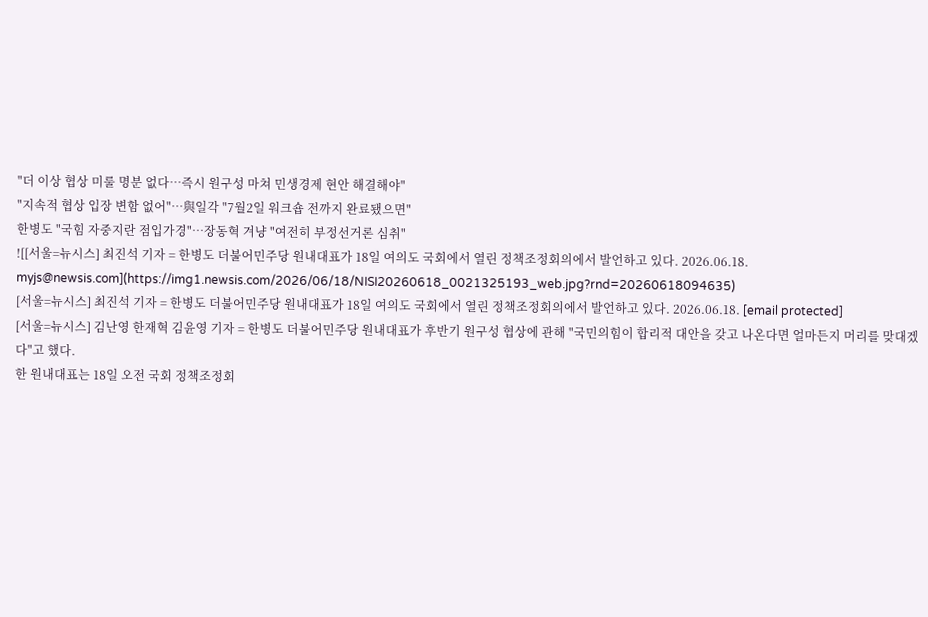"더 이상 협상 미룰 명분 없다…즉시 원구성 마쳐 민생경제 현안 해결해야"
"지속적 협상 입장 변함 없어"…與일각 "7월2일 워크숍 전까지 완료됐으면"
한병도 "국힘 자중지란 점입가경"…장동혁 겨냥 "여전히 부정선거론 심취"
![[서울=뉴시스] 최진석 기자 = 한병도 더불어민주당 원내대표가 18일 여의도 국회에서 열린 정책조정회의에서 발언하고 있다. 2026.06.18. myjs@newsis.com](https://img1.newsis.com/2026/06/18/NISI20260618_0021325193_web.jpg?rnd=20260618094635)
[서울=뉴시스] 최진석 기자 = 한병도 더불어민주당 원내대표가 18일 여의도 국회에서 열린 정책조정회의에서 발언하고 있다. 2026.06.18. [email protected]
[서울=뉴시스] 김난영 한재혁 김윤영 기자 = 한병도 더불어민주당 원내대표가 후반기 원구성 협상에 관해 "국민의힘이 합리적 대안을 갖고 나온다면 얼마든지 머리를 맞대겠다"고 했다.
한 원내대표는 18일 오전 국회 정책조정회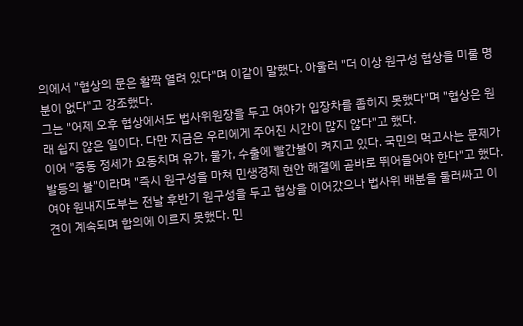의에서 "협상의 문은 활짝 열려 있다"며 이같이 말했다. 아울러 "더 이상 원구성 협상을 미룰 명분이 없다"고 강조했다.
그는 "어제 오후 협상에서도 법사위원장을 두고 여야가 입장차를 좁히지 못했다"며 "협상은 원래 쉽지 않은 일이다. 다만 지금은 우리에게 주어진 시간이 많지 않다"고 했다.
이어 "중동 정세가 요동치며 유가, 물가, 수출에 빨간불이 켜지고 있다. 국민의 먹고사는 문제가 발등의 불"이라며 "즉시 원구성을 마쳐 민생경제 현안 해결에 곧바로 뛰어들어야 한다"고 했다.
여야 원내지도부는 전날 후반기 원구성을 두고 협상을 이어갔으나 법사위 배분을 둘러싸고 이견이 계속되며 합의에 이르지 못했다. 민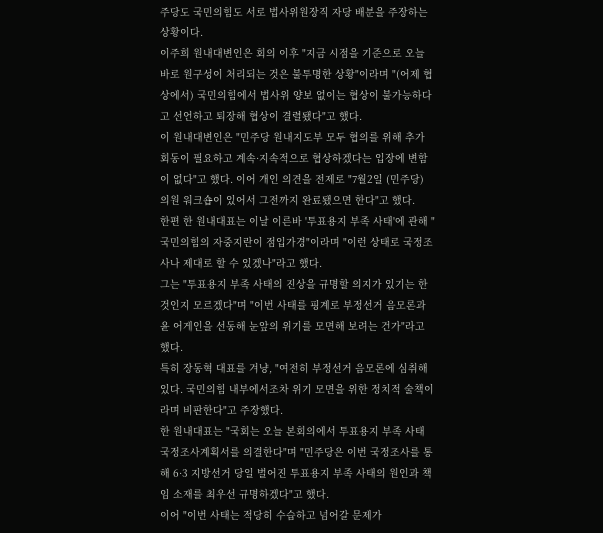주당도 국민의힘도 서로 법사위원장직 자당 배분을 주장하는 상황이다.
이주희 원내대변인은 회의 이후 "지금 시점을 기준으로 오늘 바로 원구성이 처리되는 것은 불투명한 상황"이라며 "(어제 협상에서) 국민의힘에서 법사위 양보 없이는 협상이 불가능하다고 선언하고 퇴장해 협상이 결렬됐다"고 했다.
이 원내대변인은 "민주당 원내지도부 모두 협의를 위해 추가 회동이 필요하고 계속·지속적으로 협상하겠다는 입장에 변함이 없다"고 했다. 이어 개인 의견을 전제로 "7월2일 (민주당) 의원 워크숍이 있어서 그전까지 완료됐으면 한다"고 했다.
한편 한 원내대표는 이날 이른바 '투표용지 부족 사태'에 관해 "국민의힘의 자중지란이 점입가경"이라며 "이런 상태로 국정조사나 제대로 할 수 있겠나"라고 했다.
그는 "투표용지 부족 사태의 진상을 규명할 의지가 있기는 한 것인지 모르겠다"며 "이번 사태를 핑계로 부정선거 음모론과 윤 어게인을 선동해 눈앞의 위기를 모면해 보려는 건가"라고 했다.
특히 장동혁 대표를 겨냥, "여전히 부정선거 음모론에 심취해 있다. 국민의힘 내부에서조차 위기 모면을 위한 정치적 술책이라며 비판한다"고 주장했다.
한 원내대표는 "국회는 오늘 본회의에서 투표용지 부족 사태 국정조사계획서를 의결한다"며 "민주당은 이번 국정조사를 통해 6·3 지방선거 당일 벌어진 투표용지 부족 사태의 원인과 책임 소재를 최우선 규명하겠다"고 했다.
이어 "이번 사태는 적당히 수습하고 넘어갈 문제가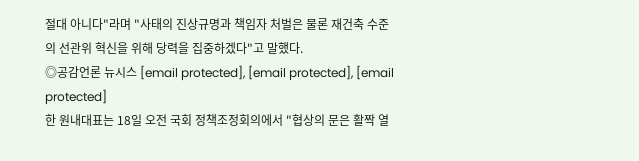절대 아니다"라며 "사태의 진상규명과 책임자 처벌은 물론 재건축 수준의 선관위 혁신을 위해 당력을 집중하겠다"고 말했다.
◎공감언론 뉴시스 [email protected], [email protected], [email protected]
한 원내대표는 18일 오전 국회 정책조정회의에서 "협상의 문은 활짝 열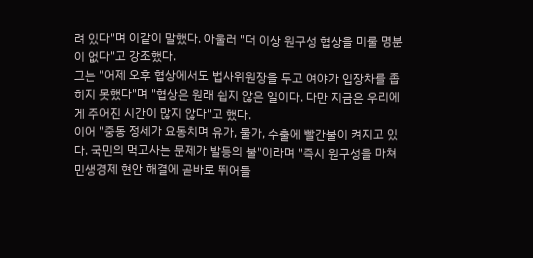려 있다"며 이같이 말했다. 아울러 "더 이상 원구성 협상을 미룰 명분이 없다"고 강조했다.
그는 "어제 오후 협상에서도 법사위원장을 두고 여야가 입장차를 좁히지 못했다"며 "협상은 원래 쉽지 않은 일이다. 다만 지금은 우리에게 주어진 시간이 많지 않다"고 했다.
이어 "중동 정세가 요동치며 유가, 물가, 수출에 빨간불이 켜지고 있다. 국민의 먹고사는 문제가 발등의 불"이라며 "즉시 원구성을 마쳐 민생경제 현안 해결에 곧바로 뛰어들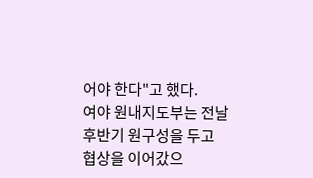어야 한다"고 했다.
여야 원내지도부는 전날 후반기 원구성을 두고 협상을 이어갔으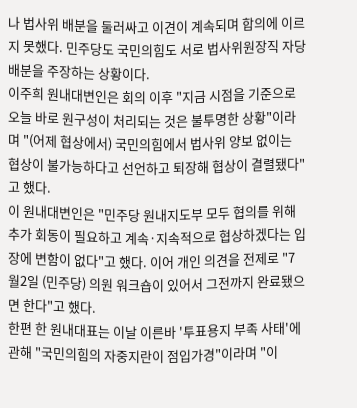나 법사위 배분을 둘러싸고 이견이 계속되며 합의에 이르지 못했다. 민주당도 국민의힘도 서로 법사위원장직 자당 배분을 주장하는 상황이다.
이주희 원내대변인은 회의 이후 "지금 시점을 기준으로 오늘 바로 원구성이 처리되는 것은 불투명한 상황"이라며 "(어제 협상에서) 국민의힘에서 법사위 양보 없이는 협상이 불가능하다고 선언하고 퇴장해 협상이 결렬됐다"고 했다.
이 원내대변인은 "민주당 원내지도부 모두 협의를 위해 추가 회동이 필요하고 계속·지속적으로 협상하겠다는 입장에 변함이 없다"고 했다. 이어 개인 의견을 전제로 "7월2일 (민주당) 의원 워크숍이 있어서 그전까지 완료됐으면 한다"고 했다.
한편 한 원내대표는 이날 이른바 '투표용지 부족 사태'에 관해 "국민의힘의 자중지란이 점입가경"이라며 "이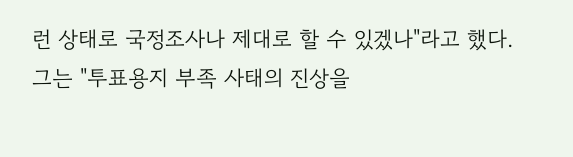런 상태로 국정조사나 제대로 할 수 있겠나"라고 했다.
그는 "투표용지 부족 사태의 진상을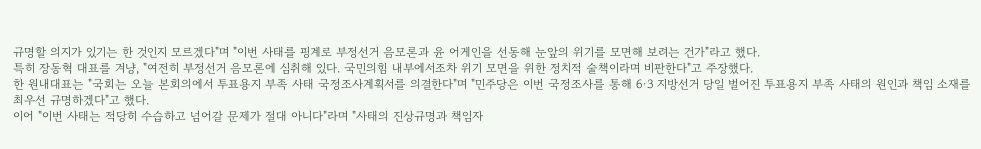규명할 의지가 있기는 한 것인지 모르겠다"며 "이번 사태를 핑계로 부정선거 음모론과 윤 어게인을 선동해 눈앞의 위기를 모면해 보려는 건가"라고 했다.
특히 장동혁 대표를 겨냥, "여전히 부정선거 음모론에 심취해 있다. 국민의힘 내부에서조차 위기 모면을 위한 정치적 술책이라며 비판한다"고 주장했다.
한 원내대표는 "국회는 오늘 본회의에서 투표용지 부족 사태 국정조사계획서를 의결한다"며 "민주당은 이번 국정조사를 통해 6·3 지방선거 당일 벌어진 투표용지 부족 사태의 원인과 책임 소재를 최우선 규명하겠다"고 했다.
이어 "이번 사태는 적당히 수습하고 넘어갈 문제가 절대 아니다"라며 "사태의 진상규명과 책임자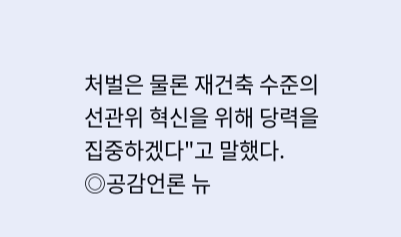처벌은 물론 재건축 수준의 선관위 혁신을 위해 당력을 집중하겠다"고 말했다.
◎공감언론 뉴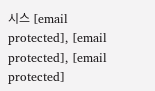시스 [email protected], [email protected], [email protected]